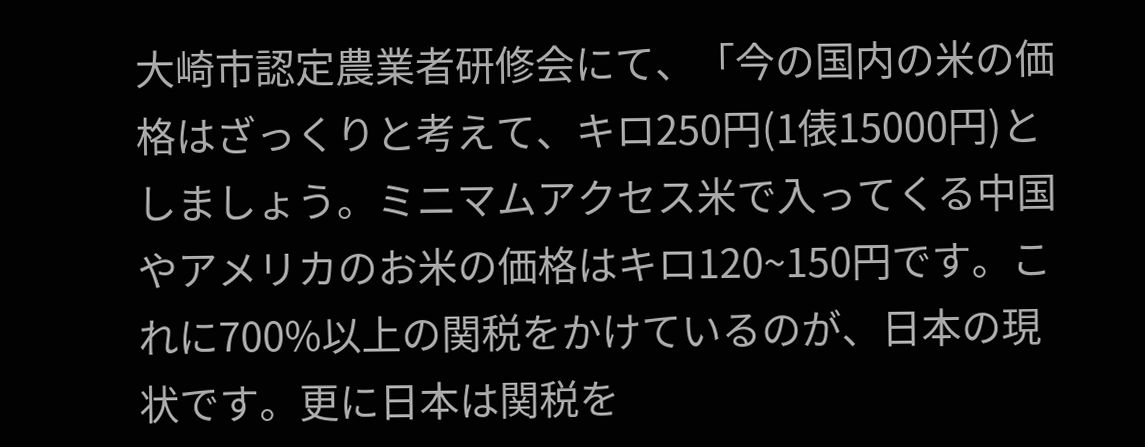大崎市認定農業者研修会にて、「今の国内の米の価格はざっくりと考えて、キロ250円(1俵15000円)としましょう。ミニマムアクセス米で入ってくる中国やアメリカのお米の価格はキロ120~150円です。これに700%以上の関税をかけているのが、日本の現状です。更に日本は関税を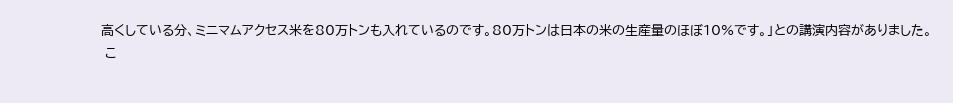高くしている分、ミニマムアクセス米を80万トンも入れているのです。80万トンは日本の米の生産量のほぼ10%です。」との講演内容がありました。
 こ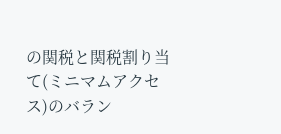の関税と関税割り当て(ミニマムアクセス)のバラン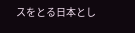スをとる日本とし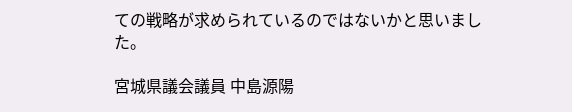ての戦略が求められているのではないかと思いました。

宮城県議会議員 中島源陽